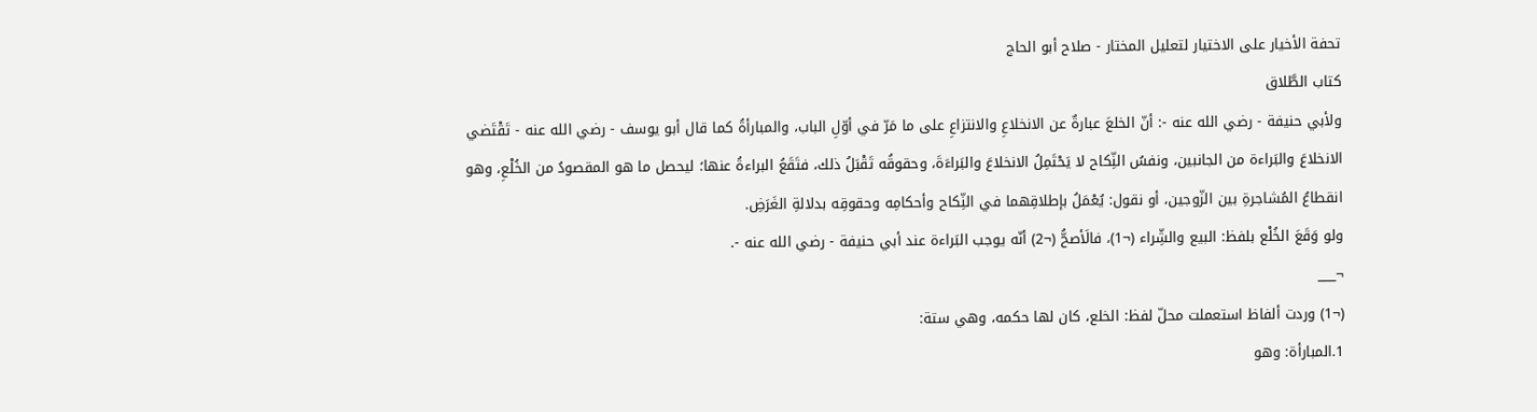تحفة الأخيار على الاختيار لتعليل المختار - صلاح أبو الحاج
كتاب الطَّلاق
ولأبي حنيفة - رضي الله عنه -: أنّ الخلعَ عبارةٌ عن الانخلاعِ والانتزاعِ على ما مَرّ في أوّلِ الباب، والمبارأةُ كما قال أبو يوسف - رضي الله عنه - تَقْتَضي الانخلاعَ والبَراءة من الجانبين، ونفسُ النِّكاح لا يَحْتَمِلُ الانخلاعَ والبَراءَةَ، وحقوقُه تَقْبَلُ ذلك، فتَقَعُ البراءةُ عنها؛ ليحصل ما هو المقصودُ من الخُلْعِ، وهو انقطاعُ المُشاجرةِ بين الزّوجين، أو نقول: يُعْمَلُ بإطلاقِهما في النِّكاح وأحكامِه وحقوقِه بدلالةِ الغَرَضِ.
ولو وَقَعَ الخُلْع بلفظ: البيع والشِّراء (¬1)، فالَأصحُّ (¬2) أنّه يوجب البَراءة عند أبي حنيفة - رضي الله عنه -.
¬___
(¬1) وردت ألفاظ استعملت محلّ لفظ: الخلع، كان لها حكمه، وهي ستة:
1.المبارأة: وهو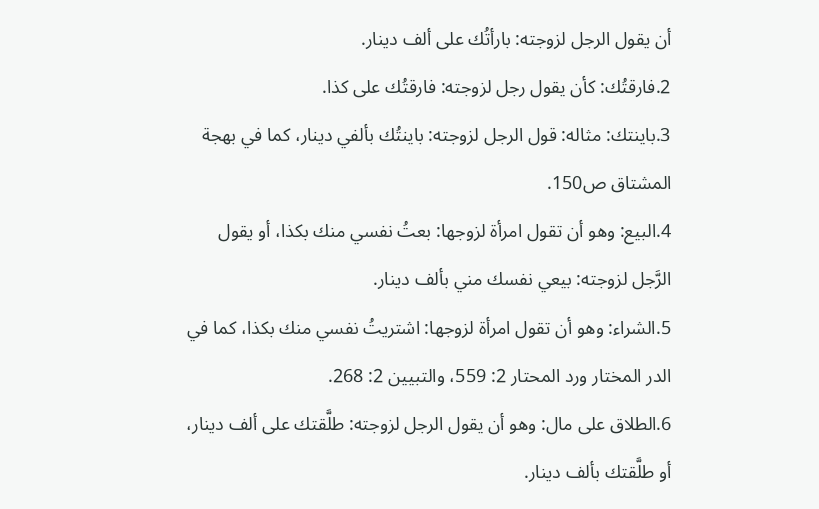أن يقول الرجل لزوجته: بارأتُك على ألف دينار.
2.فارقتُك: كأن يقول رجل لزوجته: فارقتُك على كذا.
3.باينتك: مثاله: قول الرجل لزوجته: باينتُك بألفي دينار، كما في بهجة المشتاق ص150.
4.البيع: وهو أن تقول امرأة لزوجها: بعتُ نفسي منك بكذا، أو يقول الرَّجل لزوجته: بيعي نفسك مني بألف دينار.
5.الشراء: وهو أن تقول امرأة لزوجها: اشتريتُ نفسي منك بكذا، كما في الدر المختار ورد المحتار 2: 559، والتبيين 2: 268.
6.الطلاق على مال: وهو أن يقول الرجل لزوجته: طلَّقتك على ألف دينار، أو طلَّقتك بألف دينار.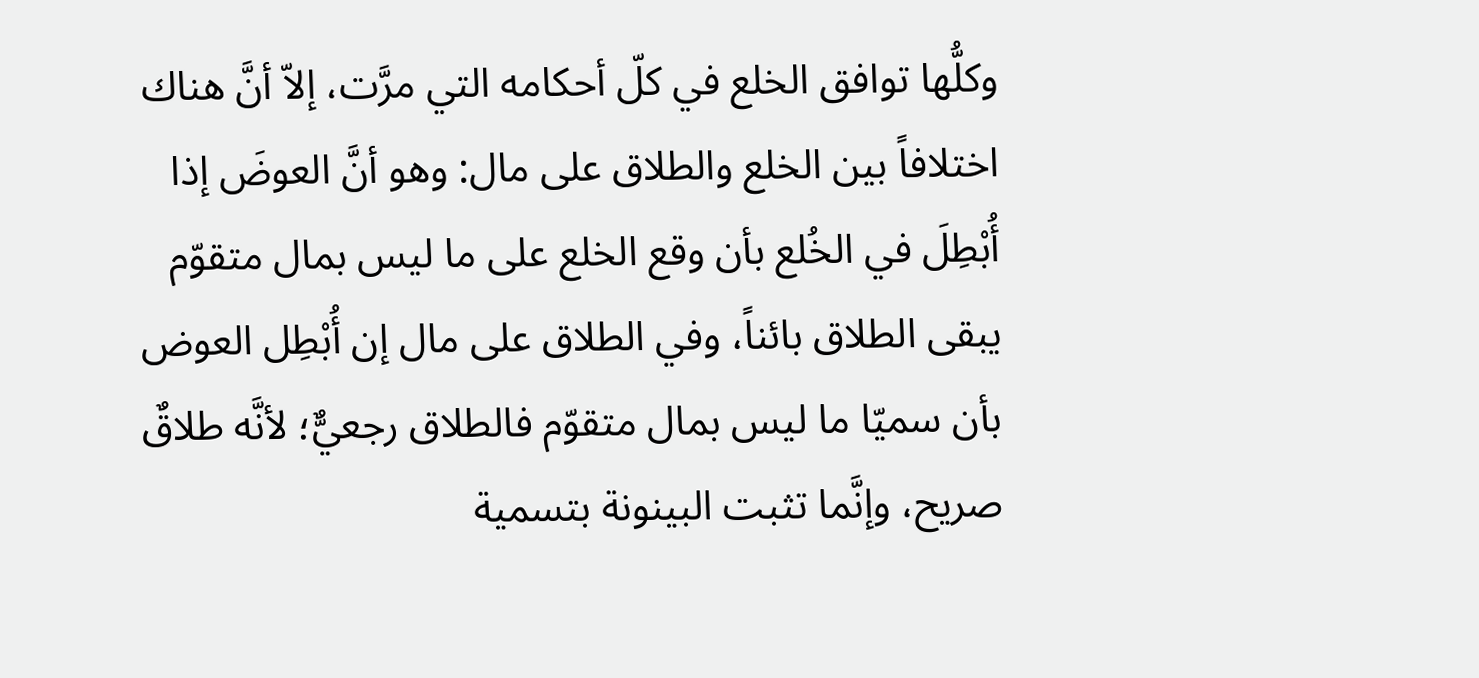وكلُّها توافق الخلع في كلّ أحكامه التي مرَّت، إلاّ أنَّ هناك اختلافاً بين الخلع والطلاق على مال: وهو أنَّ العوضَ إذا أُبْطِلَ في الخُلع بأن وقع الخلع على ما ليس بمال متقوّم يبقى الطلاق بائناً، وفي الطلاق على مال إن أُبْطِل العوض بأن سميّا ما ليس بمال متقوّم فالطلاق رجعيٌّ؛ لأنَّه طلاقٌ صريح، وإنَّما تثبت البينونة بتسمية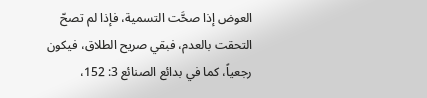العوض إذا صحَّت التسمية، فإذا لم تصحّ التحقت بالعدم، فبقي صريح الطلاق، فيكون رجعياً، كما في بدائع الصنائع 3: 152،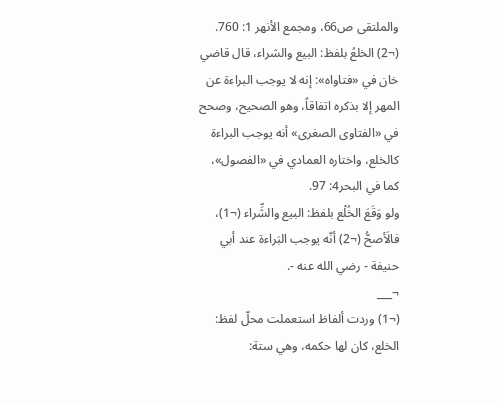والملتقى ص66، ومجمع الأنهر 1: 760.
(¬2) الخلعُ بلفظ: البيع والشراء، قال قاضي خان في «فتاواه»: إنه لا يوجب البراءة عن
المهر إلا بذكره اتفاقاً، وهو الصحيح، وصحح في «الفتاوى الصغرى» أنه يوجب البراءة كالخلع، واختاره العمادي في «الفصول»، كما في البحر4: 97.
ولو وَقَعَ الخُلْع بلفظ: البيع والشِّراء (¬1)، فالَأصحُّ (¬2) أنّه يوجب البَراءة عند أبي حنيفة - رضي الله عنه -.
¬___
(¬1) وردت ألفاظ استعملت محلّ لفظ: الخلع، كان لها حكمه، وهي ستة: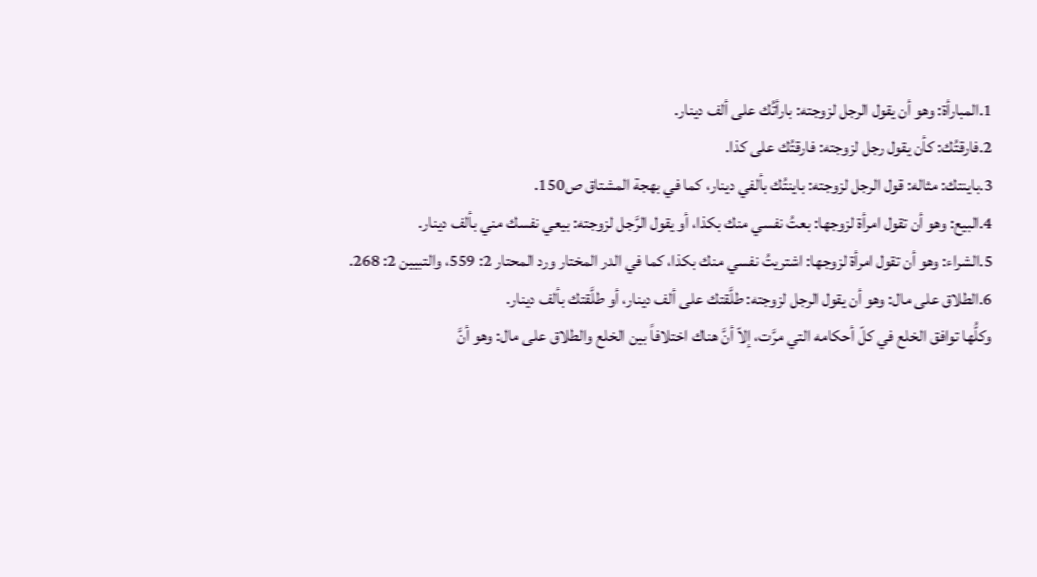1.المبارأة: وهو أن يقول الرجل لزوجته: بارأتُك على ألف دينار.
2.فارقتُك: كأن يقول رجل لزوجته: فارقتُك على كذا.
3.باينتك: مثاله: قول الرجل لزوجته: باينتُك بألفي دينار، كما في بهجة المشتاق ص150.
4.البيع: وهو أن تقول امرأة لزوجها: بعتُ نفسي منك بكذا، أو يقول الرَّجل لزوجته: بيعي نفسك مني بألف دينار.
5.الشراء: وهو أن تقول امرأة لزوجها: اشتريتُ نفسي منك بكذا، كما في الدر المختار ورد المحتار 2: 559، والتبيين 2: 268.
6.الطلاق على مال: وهو أن يقول الرجل لزوجته: طلَّقتك على ألف دينار، أو طلَّقتك بألف دينار.
وكلُّها توافق الخلع في كلّ أحكامه التي مرَّت، إلاّ أنَّ هناك اختلافاً بين الخلع والطلاق على مال: وهو أنَّ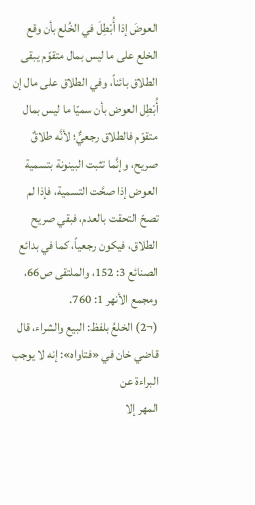العوضَ إذا أُبْطِلَ في الخُلع بأن وقع الخلع على ما ليس بمال متقوّم يبقى الطلاق بائناً، وفي الطلاق على مال إن أُبْطِل العوض بأن سميّا ما ليس بمال متقوّم فالطلاق رجعيٌّ؛ لأنَّه طلاقٌ صريح، وإنَّما تثبت البينونة بتسمية العوض إذا صحَّت التسمية، فإذا لم تصحّ التحقت بالعدم، فبقي صريح الطلاق، فيكون رجعياً، كما في بدائع الصنائع 3: 152، والملتقى ص66، ومجمع الأنهر 1: 760.
(¬2) الخلعُ بلفظ: البيع والشراء، قال قاضي خان في «فتاواه»: إنه لا يوجب البراءة عن
المهر إلا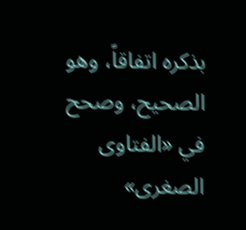بذكره اتفاقاً، وهو الصحيح، وصحح في «الفتاوى الصغرى»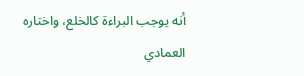أنه يوجب البراءة كالخلع، واختاره العمادي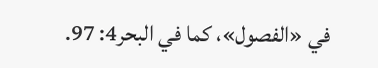في «الفصول»، كما في البحر4: 97.